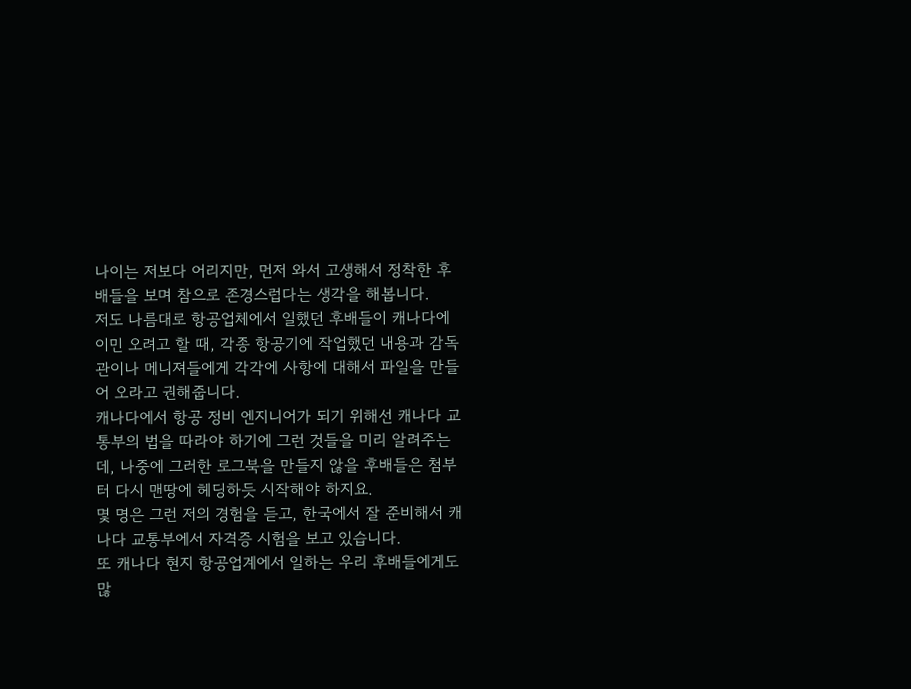나이는 저보다 어리지만, 먼저 와서 고생해서 정착한 후배들을 보며 참으로 존경스럽다는 생각을 해봅니다.
저도 나름대로 항공업체에서 일했던 후배들이 캐나다에 이민 오려고 할 때, 각종 항공기에 작업했던 내용과 감독관이나 메니져들에게 각각에 사항에 대해서 파일을 만들어 오라고 권해줍니다.
캐나다에서 항공 정비 엔지니어가 되기 위해선 캐나다 교통부의 법을 따라야 하기에 그런 것들을 미리 알려주는데, 나중에 그러한 로그북을 만들지 않을 후배들은 첨부터 다시 맨땅에 헤딩하듯 시작해야 하지요.
몇 명은 그런 저의 경험을 듣고, 한국에서 잘 준비해서 캐나다 교통부에서 자격증 시험을 보고 있습니다.
또 캐나다 현지 항공업계에서 일하는 우리 후배들에게도 많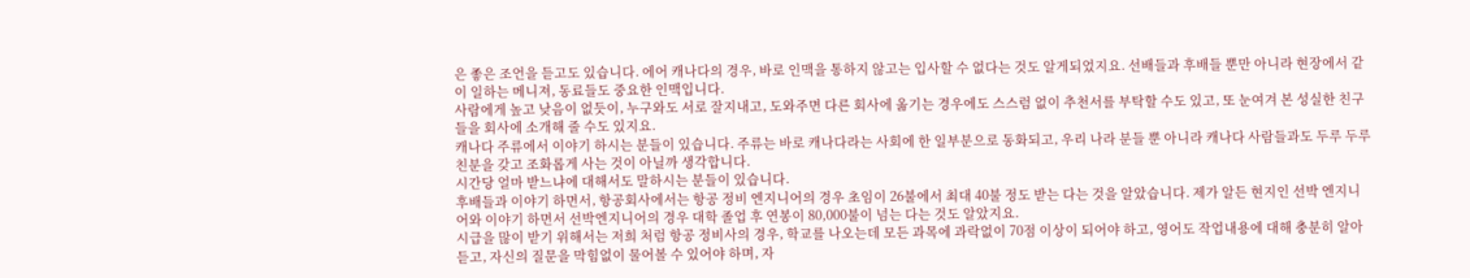은 좋은 조언을 듣고도 있습니다. 에어 캐나다의 경우, 바로 인맥을 통하지 않고는 입사할 수 없다는 것도 알게되었지요. 선배들과 후배들 뿐만 아니라 현장에서 같이 일하는 메니져, 동료들도 중요한 인맥입니다.
사람에게 높고 낮음이 없듯이, 누구와도 서로 잘지내고, 도와주면 다른 회사에 옮기는 경우에도 스스럼 없이 추천서를 부탁할 수도 있고, 또 눈여겨 본 성실한 친구들을 회사에 소개해 줄 수도 있지요.
캐나다 주류에서 이야기 하시는 분들이 있습니다. 주류는 바로 캐나다라는 사회에 한 일부분으로 동화되고, 우리 나라 분들 뿐 아니라 캐나다 사람들과도 두루 두루 친분을 갖고 조화롭게 사는 것이 아닐까 생각합니다.
시간당 얼마 받느냐에 대해서도 말하시는 분들이 있습니다.
후배들과 이야기 하면서, 항공회사에서는 항공 정비 엔지니어의 경우 초임이 26불에서 최대 40불 정도 받는 다는 것을 알았습니다. 제가 알든 현지인 선박 엔지니어와 이야기 하면서 선박엔지니어의 경우 대학 졸업 후 연봉이 80,000불이 넘는 다는 것도 알았지요.
시급을 많이 받기 위해서는 저희 처럼 항공 정비사의 경우, 학교를 나오는데 모든 과목에 과락없이 70점 이상이 되어야 하고, 영어도 작업내용에 대해 충분히 알아듣고, 자신의 질문을 막힘없이 물어볼 수 있어야 하며, 자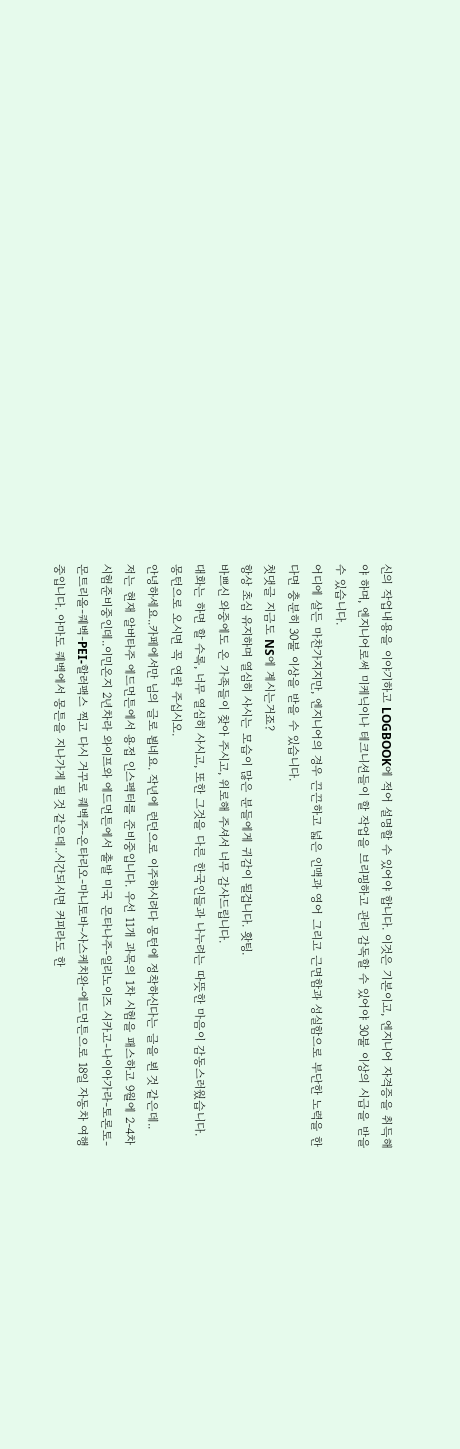신의 작업내용을 이야기하고 LOGBOOK에 적어 설명할 수 있어야 합니다. 이것은 기본이고, 엔지니어 자격증을 취득해야 하며, 엔지니어로써 미케닉이나 테크니션들이 할 작업을 브리핑하고 관리 감독할 수 있어야 30불 이상의 시급을 받을 수 있습니다.
어디에 살든 마찬가지지만, 엔지니어의 경우 끈끈하고 넓은 인맥과 영어 그리고 근면함과 성실함으로 부단한 노력을 한다면 충분히 30불 이상을 받을 수 있습니다.
첫댓글 지금도 NS에 계시는거죠?
항상 초심 유지하며 열심히 사시는 모습이 많은 분들에게 귀감이 될겁니다. 홧팅.
바쁘신 와중에도 온 가족들이 찾아 주시고, 위로해 주셔서 너무 감사드립니다.
대화는 하면 할 수록, 너무 열심히 사시고, 또한 그것을 다른 한국인들과 나누려는 따뜻한 마음이 감동스러웠습니다.
몽턴으로 오시면 꼭 연락 주십시오.
안녕하세요..카페에서만 님의 글로 뵙네요. 작년에 런던으로 이주하시려다 몽턴에 정착하신다는 글을 뵌 것 같은데..
저는 현재 알버타주 에드먼튼에서 용접 인스펙터를 준비중입니다. 우선 11개 과목의 1차 시험을 패스하고 9월에 2-4차 시험준비중인데..이민온지 2년차라 와이프와 에드먼튼에서 출발 미국 몬타나주-일리노이즈 시카고-나이아가라-토론토-몬트리올-퀘벡-PEI-할러팩스 찍고 다시 거꾸로 퀘벡주-온타리오-마니토바-사스케치완-에드먼튼으로 18일 자동차 여행중입니다. 아마도 퀘벡에서 몽튼을 지나가게 될 것 같은데..시간되시면 커피라도 한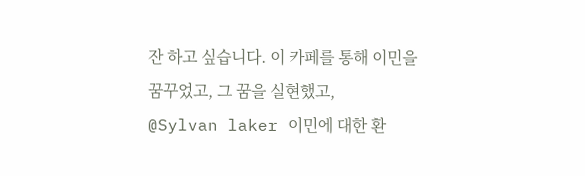잔 하고 싶습니다. 이 카페를 통해 이민을 꿈꾸었고, 그 꿈을 실현했고,
@Sylvan laker 이민에 대한 환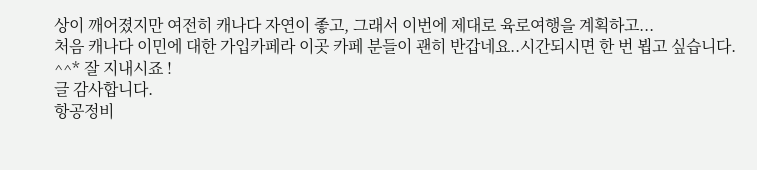상이 깨어졌지만 여전히 캐나다 자연이 좋고, 그래서 이번에 제대로 육로여행을 계획하고...
처음 캐나다 이민에 대한 가입카페라 이곳 카페 분들이 괜히 반갑네요..시간되시면 한 번 뵙고 싶습니다.
^^* 잘 지내시죠 !
글 감사합니다.
항공정비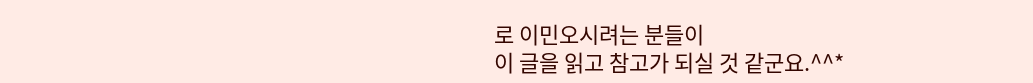로 이민오시려는 분들이
이 글을 읽고 참고가 되실 것 같군요.^^*